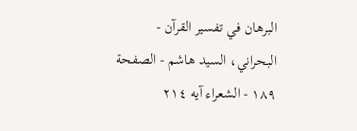البرهان في تفسير القرآن - البحراني، السيد هاشم - الصفحة ١٨٩ - الشعراء آيه ٢١٤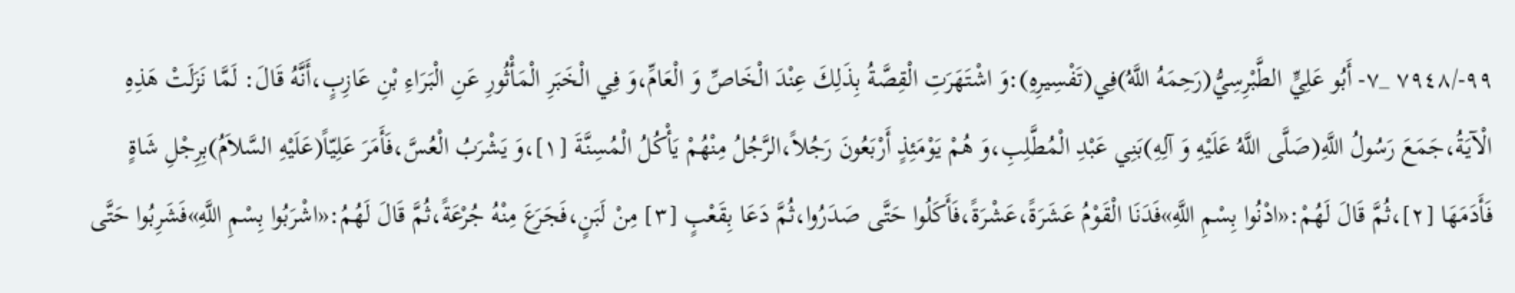٩٩-/٧٩٤٨ _٧- أَبُو عَلِيٍّ الطَّبْرِسِيُّ(رَحِمَهُ اللَّهُ)فِي(تَفْسِيرِهِ):وَ اشْتَهَرَتِ الْقِصَّةُ بِذَلِكَ عِنْدَ الْخَاصِّ وَ الْعَامِّ،وَ فِي الْخَبَرِ الْمَأْثُورِ عَنِ الْبَرَاءِ بْنِ عَازِبٍ،أَنَّهُ قَالَ: لَمَّا نَزَلَتْ هَذِهِ الْآيَةُ،جَمَعَ رَسُولُ اللَّهِ(صَلَّى اللَّهُ عَلَيْهِ وَ آلِهِ)بَنِي عَبْدِ الْمُطَّلِبِ،وَ هُمْ يَوْمَئِذٍ أَرْبَعُونَ رَجُلاً،الرَّجُلُ مِنْهُمْ يَأْكُلُ الْمُسِنَّةَ [١]،وَ يَشْرَبُ الْعُسَّ،فَأَمَرَ عَلِيّاً(عَلَيْهِ السَّلاَمُ)بِرِجْلِ شَاةٍ فَأَدَمَهَا [٢]،ثُمَّ قَالَ لَهُمْ:«ادْنُوا بِسْمِ اللَّهِ»فَدَنَا الْقَوْمُ عَشَرَةً،عَشْرَةً،فَأَكَلُوا حَتَّى صَدَرُوا،ثُمَّ دَعَا بِقَعْبٍ [٣] مِنْ لَبَنٍ،فَجَرَعَ مِنْهُ جُرْعَةً،ثُمَّ قَالَ لَهُمُ:«اشْرَبُوا بِسْمِ اللَّهِ»فَشَرِبُوا حَتَّى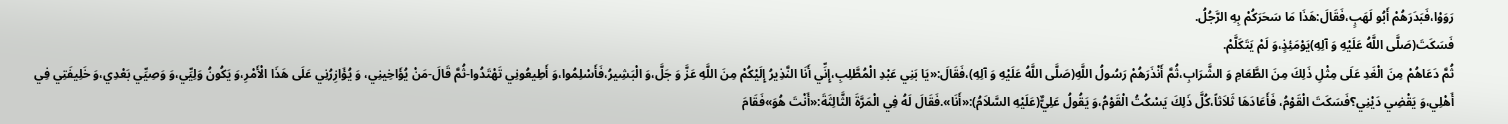رَوَوْا،فَبَدَرَهُمْ أَبُو لَهَبٍ،فَقَالَ:هَذَا مَا سَحَرَكُمْ بِهِ الرَّجُلُ.
فَسَكَتَ(صَلَّى اللَّهُ عَلَيْهِ وَ آلِهِ)يَوْمَئِذٍ،وَ لَمْ يَتَكَلَّمْ.
ثُمَّ دَعَاهُمْ مِنَ الْغَدِ عَلَى مِثْلِ ذَلِكَ مِنَ الطَّعَامِ وَ الشَّرَابِ،ثُمَّ أَنْذَرَهُمْ رَسُولُ اللَّهِ(صَلَّى اللَّهُ عَلَيْهِ وَ آلِهِ)،فَقَالَ:«يَا بَنِي عَبْدِ الْمُطَّلِبِ،إِنِّي أَنَا النَّذِيرُ إِلَيْكُمْ مِنَ اللَّهِ عَزَّ وَ جَلَّ،وَ الْبَشِيرُ،فَأَسْلِمُوا،وَ أَطِيعُونِي تَهْتَدُوا-ثُمَّ قَالَ-مَنْ يُؤَاخِينِي، وَ يُؤَازِرُنِي عَلَى هَذَا الْأَمْرِ،وَ يَكُونُ وَلِيِّي،وَ وَصِيِّي بَعْدِي،وَ خَلِيفَتِي فِي أَهْلِي،وَ يَقْضِي دَيْنِي؟فَسَكَتَ الْقَوْمُ، فَأَعَادَهَا ثَلاَثاً،كُلَّ ذَلِكَ يَسْكُتُ الْقَوْمُ،وَ يَقُولُ عَلِيٌّ(عَلَيْهِ السَّلاَمُ):«أَنَا».فَقَالَ لَهُ فِي الْمَرَّةَ الثَّالِثَةَ:«أَنْتَ هُوَ»فَقَامَ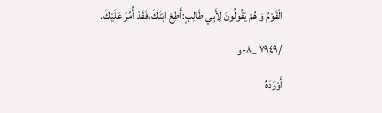الْقَوْمُ وَ هُمْ يَقُولُونَ لِأَبِي طَالِبٍ:أَطِعْ ابْنَكَ،فَقَدْ أُمِّرَ عَلَيْكَ.
/٧٩٤٩ _٨-و
أَوْرَدَهُ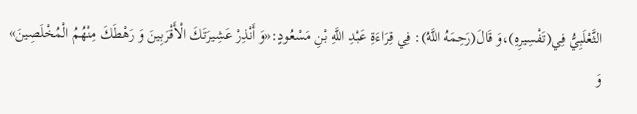الثَّعْلَبِيُّ فِي(تَفْسِيرِهِ)،وَ قَالَ(رَحِمَهُ اللَّهُ): فِي قِرَاءَةِ عَبْدِ اللَّهِ بْنِ مَسْعُودٍ:«وَ أَنْذِرْ عَشِيرَتَكَ الْأَقْرَبِينَ وَ رَهْطَكَ مِنْهُمُ الْمُخْلَصِينَ» وَ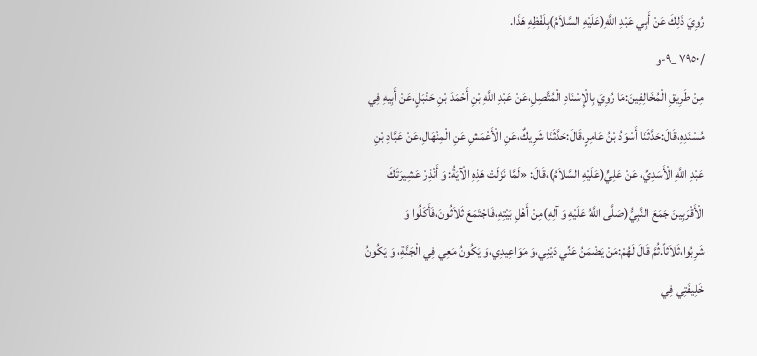رُوِيَ ذَلِكَ عَنْ أَبِي عَبْدِ اللَّهِ(عَلَيْهِ السَّلاَمُ)بِلَفْظِهِ هَذَا.
/٧٩٥٠ _٩-و
مِنْ طَرِيقِ الْمُخَالِفِينَ:مَا رُوِيَ بِالْإِسْنَادِ الْمُتَّصِلِ،عَنْ عَبْدِ اللَّهِ بْنِ أَحْمَدَ بْنِ حَنْبَلٍ،عَنْ أَبِيهِ فِي مُسْنَدِهِ،قَالَ:حَدَّثَنَا أَسْوَدُ بْنُ عَامِرٍ،قَالَ:حَدَّثَنَا شَرِيكٌ،عَنِ الْأَعْمَشِ عَنِ الْمِنْهَالِ،عَنْ عَبَّادِ بْنِ عَبْدِ اللَّهِ الْأَسَدِيِّ، عَنْ عَلِيٍّ(عَلَيْهِ السَّلاَمُ)،قَالَ: «لَمَّا نَزَلَتْ هَذِهِ الْآيَةُ: وَ أَنْذِرْ عَشِيرَتَكَ الْأَقْرَبِينَ جَمَعَ النَّبِيُّ(صَلَّى اللَّهُ عَلَيْهِ وَ آلِهِ)مِنْ أَهْلِ بَيْتِهِ،فَاجْتَمَعَ ثَلاَثُونَ،فَأَكَلُوا وَ شَرِبُوا،ثَلاَثاً.ثُمَّ قَالَ لَهُمْ:مَنْ يَضْمَنُ عَنِّي دَيْنِي،وَ مَوَاعِيدِي،وَ يَكُونُ مَعِي فِي الْجَنَّةِ، وَ يَكُونُ خَلِيفَتِي فِي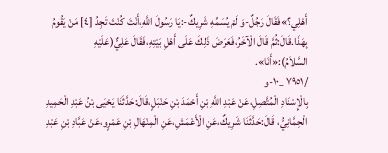أَهْلِي؟»فَقَالَ رَجُلٌ-وَ لَمْ يُسَمِّهِ شَرِيكٌ-:يَا رَسُولَ اللَّهِ،أَنْتَ كُنْتَ تَجِدُ [٤] مَنْ يَقُومُ بِهَذَا.قَالَ:ثُمَّ قَالَ الْآخَرُ،فَعَرَضَ ذَلِكَ عَلَى أَهْلِ بَيْتِهِ،فَقَالَ عَلِيٌّ(عَلَيْهِ السَّلاَمُ):«أَنَا».
/٧٩٥١ _١٠-و
بِالْإِسْنَادِ الْمُتَّصِلِ،عَنْ عَبْدِ اللَّهِ بْنِ أَحْمَدَ بْنِ حَنْبَلٍ،قَالَ:حَدَّثَنَا يَحْيَى بْنُ عَبْدِ الْحَمِيدِ الْحِمَّانِيُّ، قَالَ:حَدَّثَنَا شَرِيكٌ،عَنِ الْأَعْمَشِ،عَنِ الْمِنْهَالِ بْنِ عَمْرٍو،عَنْ عَبَّادِ بْنِ عَبْدِ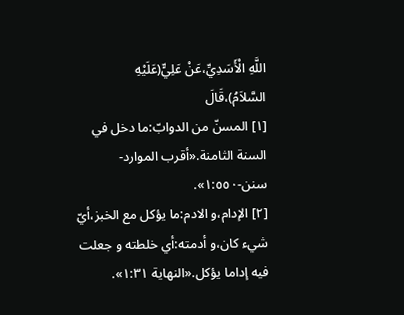اللَّهِ الْأَسَدِيِّ،عَنْ عَلِيٍّ(عَلَيْهِ السَّلاَمُ)،قَالَ
[١] المسنّ من الدوابّ:ما دخل في السنة الثامنة.«أقرب الموارد-سنن-١:٥٥٠».
[٢] الإدام،و الادم:ما يؤكل مع الخبز،أيّ شيء كان،و أدمته:أي خلطته و جعلت فيه إداما يؤكل.«النهاية ١:٣١».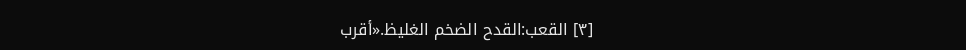[٣] القعب:القدح الضخم الغليظ.«أقرب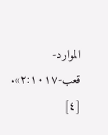الموارد-قعب-٢:١٠١٧».
[٤]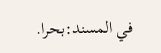في المسند:بحرا.